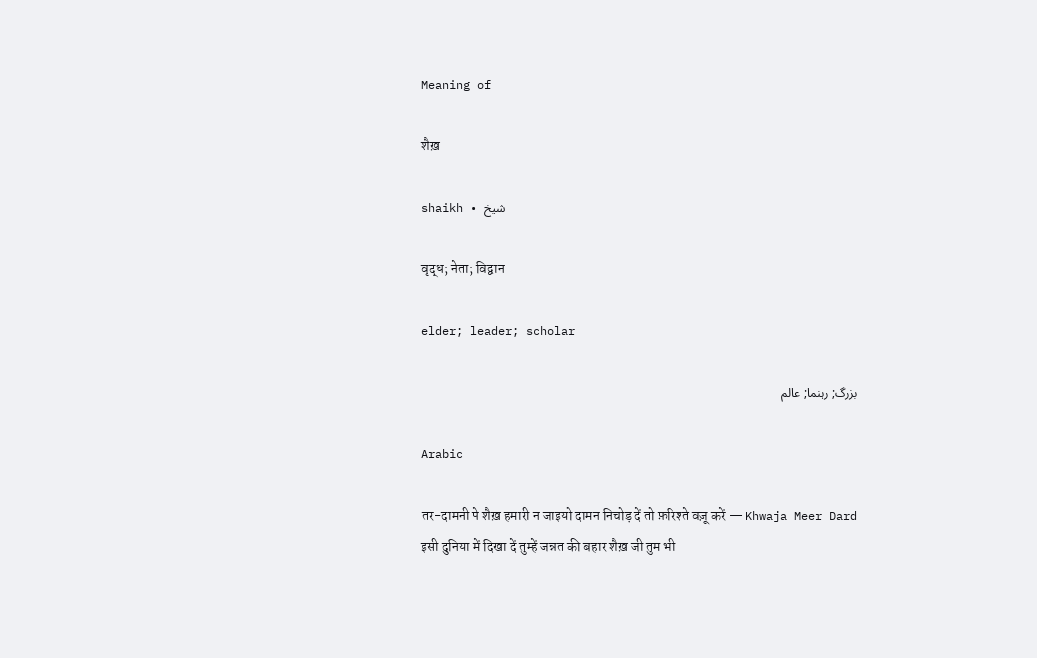Meaning of

शैख़

shaikh • شیخ

वृद्ध; नेता; विद्वान

elder; leader; scholar

بزرگ; رہنما; عالم

Arabic

तर-दामनी पे शैख़ हमारी न जाइयो दामन निचोड़ दें तो फ़रिश्ते वज़ू करें — Khwaja Meer Dard
इसी दुनिया में दिखा दें तुम्हें जन्नत की बहार शैख़ जी तुम भी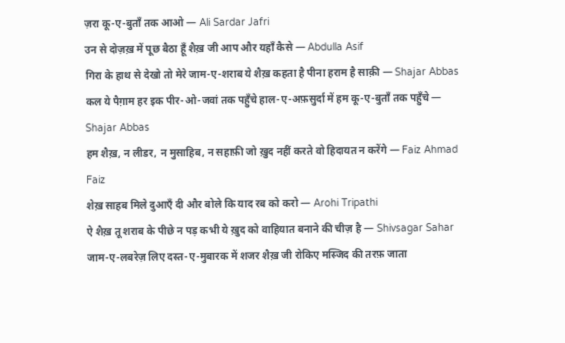ज़रा कू-ए-बुताँ तक आओ — Ali Sardar Jafri
उन से दोज़ख़ में पूछ बैठा हूँ शैख़ जी आप और यहाँ कैसे — Abdulla Asif
गिरा के हाथ से देखो तो मेरे जाम-ए-शराब ये शैख़ कहता है पीना हराम है साक़ी — Shajar Abbas
कल ये पैग़ाम हर इक पीर-ओ-जवां तक पहुँचे हाल-ए-अफ़सुर्दा में हम कू-ए-बुताँ तक पहुँचे — Shajar Abbas
हम शैख़, न लीडर, न मुसाहिब, न सहाफ़ी जो ख़ुद नहीं करते वो हिदायत न करेंगे — Faiz Ahmad Faiz
शेख़ साहब मिले दुआएँ दी और बोले कि याद रब को करो — Arohi Tripathi
ऐ शैख़ तू शराब के पीछे न पड़ कभी ये ख़ुद को वाहियात बनाने की चीज़ है — Shivsagar Sahar
जाम-ए-लबरेज़ लिए दस्त-ए-मुबारक में शजर शैख़ जी रोकिए मस्जिद की तरफ़ जाता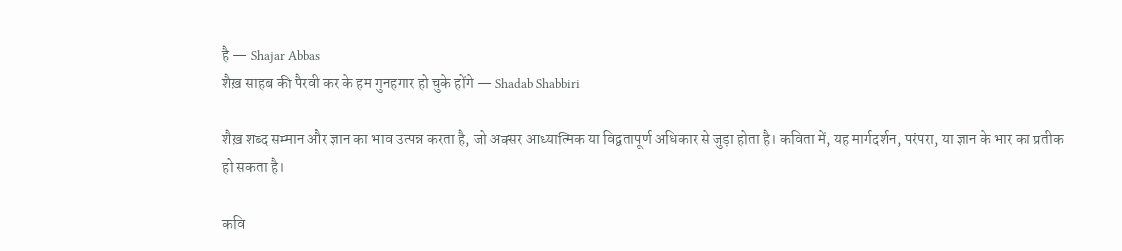है — Shajar Abbas
शैख़ साहब की पैरवी कर के हम गुनहगार हो चुके होंगे — Shadab Shabbiri

शैख़ शब्द सम्मान और ज्ञान का भाव उत्पन्न करता है, जो अक्सर आध्यात्मिक या विद्वतापूर्ण अधिकार से जुड़ा होता है। कविता में, यह मार्गदर्शन, परंपरा, या ज्ञान के भार का प्रतीक हो सकता है।

कवि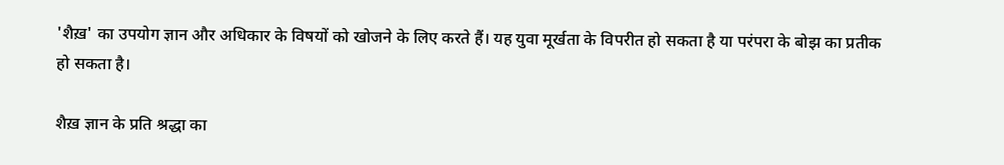'शैख़' का उपयोग ज्ञान और अधिकार के विषयों को खोजने के लिए करते हैं। यह युवा मूर्खता के विपरीत हो सकता है या परंपरा के बोझ का प्रतीक हो सकता है।

शैख़ ज्ञान के प्रति श्रद्धा का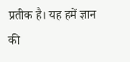प्रतीक है। यह हमें ज्ञान की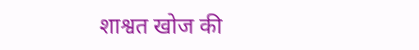शाश्वत खोज की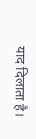याद दिलाता है।